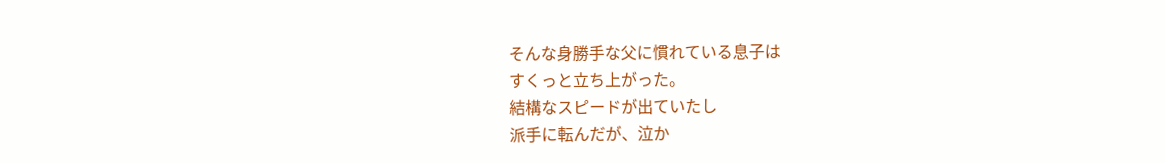そんな身勝手な父に慣れている息子は
すくっと立ち上がった。
結構なスピードが出ていたし
派手に転んだが、泣か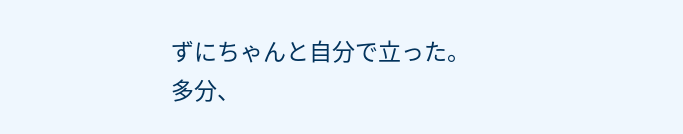ずにちゃんと自分で立った。
多分、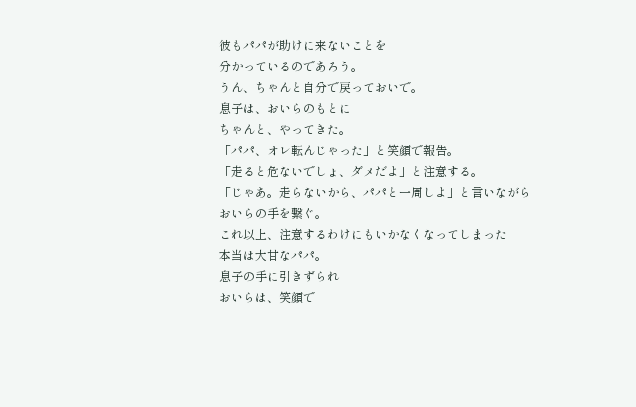彼もパパが助けに来ないことを
分かっているのであろう。
うん、ちゃんと自分で戻っておいで。
息子は、おいらのもとに
ちゃんと、やってきた。
「パパ、オレ転んじゃった」と笑顔で報告。
「走ると危ないでしょ、ダメだよ」と注意する。
「じゃあ。走らないから、パパと一周しよ」と言いながら
おいらの手を繋ぐ。
これ以上、注意するわけにもいかなくなってしまった
本当は大甘なパパ。
息子の手に引きずられ
おいらは、笑顔で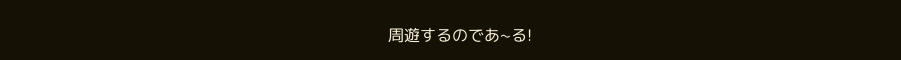周遊するのであ~る!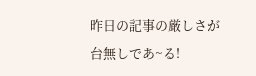昨日の記事の厳しさが台無しであ~る!